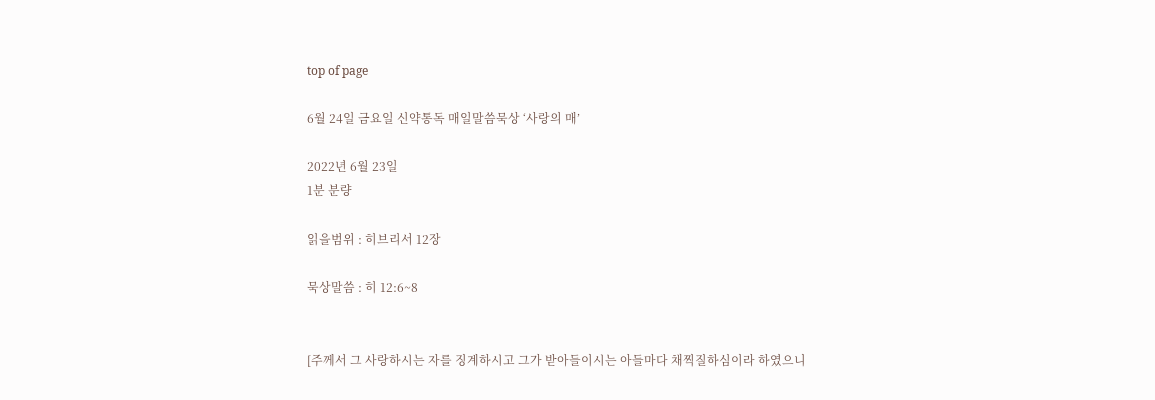top of page

6월 24일 금요일 신약통독 매일말씀묵상 ‘사랑의 매’

2022년 6월 23일
1분 분량

읽을범위 : 히브리서 12장

묵상말씀 : 히 12:6~8


[주께서 그 사랑하시는 자를 징계하시고 그가 받아들이시는 아들마다 채찍질하심이라 하였으니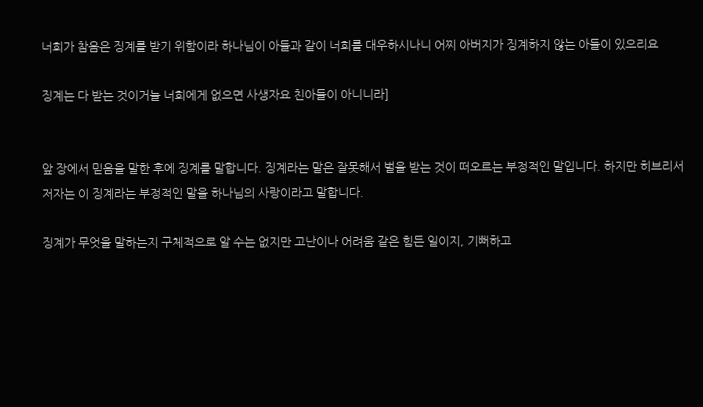너희가 참음은 징계를 받기 위함이라 하나님이 아들과 같이 너희를 대우하시나니 어찌 아버지가 징계하지 않는 아들이 있으리요

징계는 다 받는 것이거늘 너희에게 없으면 사생자요 친아들이 아니니라]


앞 장에서 믿음을 말한 후에 징계를 말합니다. 징계라는 말은 잘못해서 벌을 받는 것이 떠오르는 부정적인 말입니다. 하지만 히브리서 저자는 이 징계라는 부정적인 말을 하나님의 사랑이라고 말합니다.

징계가 무엇을 말하는지 구체적으로 알 수는 없지만 고난이나 어려움 같은 힘든 일이지, 기뻐하고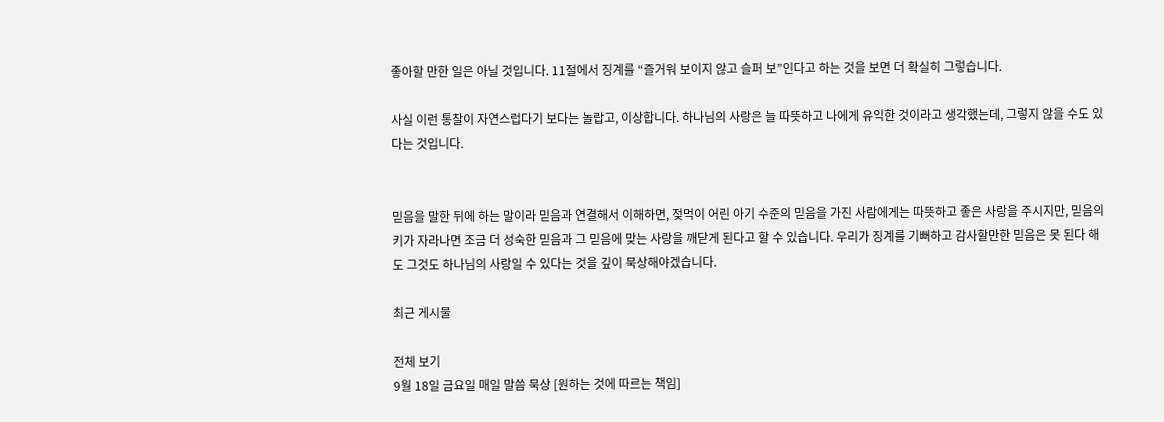좋아할 만한 일은 아닐 것입니다. 11절에서 징계를 “즐거워 보이지 않고 슬퍼 보”인다고 하는 것을 보면 더 확실히 그렇습니다.

사실 이런 통찰이 자연스럽다기 보다는 놀랍고, 이상합니다. 하나님의 사랑은 늘 따뜻하고 나에게 유익한 것이라고 생각했는데, 그렇지 않을 수도 있다는 것입니다.


믿음을 말한 뒤에 하는 말이라 믿음과 연결해서 이해하면, 젖먹이 어린 아기 수준의 믿음을 가진 사람에게는 따뜻하고 좋은 사랑을 주시지만, 믿음의 키가 자라나면 조금 더 성숙한 믿음과 그 믿음에 맞는 사랑을 깨닫게 된다고 할 수 있습니다. 우리가 징계를 기뻐하고 감사할만한 믿음은 못 된다 해도 그것도 하나님의 사랑일 수 있다는 것을 깊이 묵상해야겠습니다.

최근 게시물

전체 보기
9월 18일 금요일 매일 말씀 묵상 [원하는 것에 따르는 책임]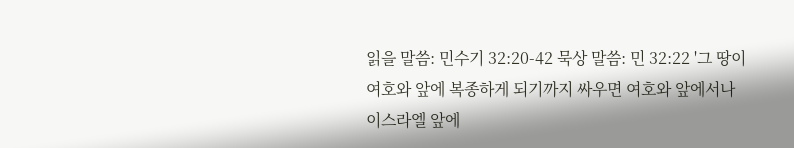읽을 말씀: 민수기 32:20-42 묵상 말씀: 민 32:22 '그 땅이 여호와 앞에 복종하게 되기까지 싸우면 여호와 앞에서나 이스라엘 앞에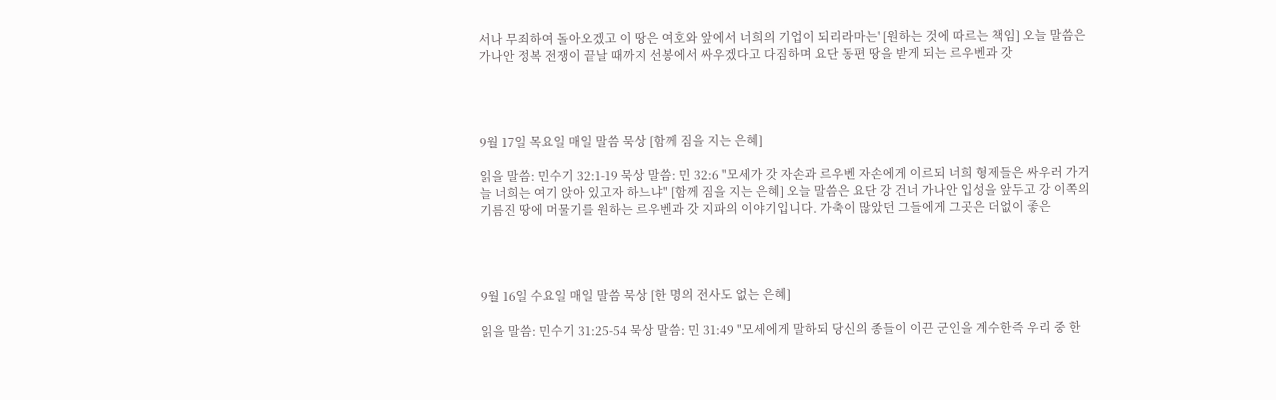서나 무죄하여 돌아오겠고 이 땅은 여호와 앞에서 너희의 기업이 되리라마는' [원하는 것에 따르는 책임] 오늘 말씀은 가나안 정복 전쟁이 끝날 때까지 선봉에서 싸우겠다고 다짐하며 요단 동편 땅을 받게 되는 르우벤과 갓




9월 17일 목요일 매일 말씀 묵상 [함께 짐을 지는 은혜]

읽을 말씀: 민수기 32:1-19 묵상 말씀: 민 32:6 "모세가 갓 자손과 르우벤 자손에게 이르되 너희 형제들은 싸우러 가거늘 너희는 여기 앉아 있고자 하느냐" [함께 짐을 지는 은혜] 오늘 말씀은 요단 강 건너 가나안 입성을 앞두고 강 이쪽의 기름진 땅에 머물기를 원하는 르우벤과 갓 지파의 이야기입니다. 가축이 많았던 그들에게 그곳은 더없이 좋은




9월 16일 수요일 매일 말씀 묵상 [한 명의 전사도 없는 은혜]

읽을 말씀: 민수기 31:25-54 묵상 말씀: 민 31:49 "모세에게 말하되 당신의 종들이 이끈 군인을 계수한즉 우리 중 한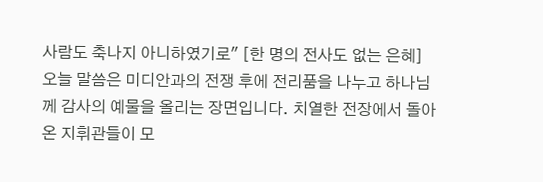사람도 축나지 아니하였기로" [한 명의 전사도 없는 은혜] 오늘 말씀은 미디안과의 전쟁 후에 전리품을 나누고 하나님께 감사의 예물을 올리는 장면입니다. 치열한 전장에서 돌아온 지휘관들이 모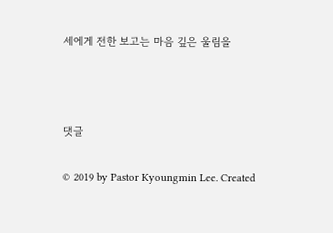세에게 전한 보고는 마음 깊은 울림을





댓글


© 2019 by Pastor Kyoungmin Lee. Created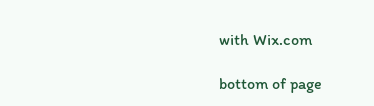with Wix.com

bottom of page